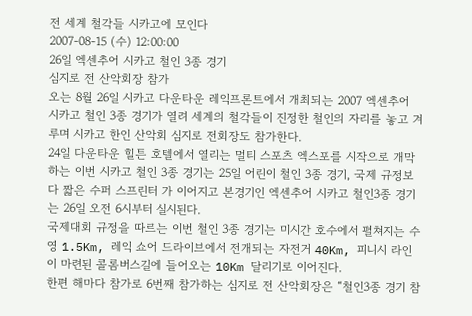전 세계 철각들 시카고에 모인다
2007-08-15 (수) 12:00:00
26일 엑센추어 시카고 철인 3종 경기
심지로 전 산악회장 참가
오는 8월 26일 시카고 다운타운 레익프론트에서 개최되는 2007 엑센추어 시카고 철인 3종 경기가 열려 세계의 철각들이 진정한 철인의 자리를 놓고 겨루며 시카고 한인 산악회 심지로 전회장도 참가한다.
24일 다운타운 힐튼 호텔에서 열리는 멀티 스포츠 엑스포를 시작으로 개막하는 이번 시카고 철인 3종 경기는 25일 어린이 철인 3종 경기, 국제 규정보다 짧은 수퍼 스프린터 가 이어지고 본경기인 엑센추어 시카고 철인3종 경기는 26일 오전 6시부터 실시된다.
국제대회 규정을 따르는 이번 철인 3종 경기는 미시간 호수에서 펼쳐지는 수영 1.5Km, 레익 쇼어 드라이브에서 전개되는 자전거 40Km, 피니시 라인이 마련된 콜롬버스길에 들어오는 10Km 달리기로 이어진다.
한편 해마다 참가로 6번째 참가하는 심지로 전 산악회장은 “철인3종 경기 참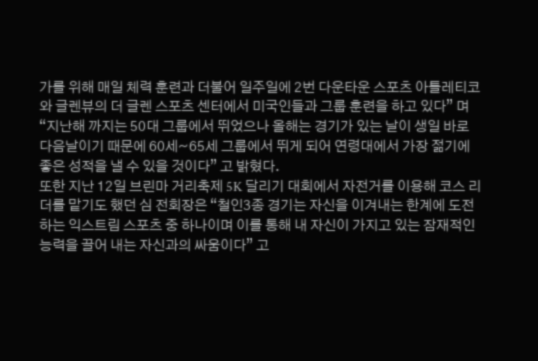가를 위해 매일 체력 훈련과 더불어 일주일에 2번 다운타운 스포츠 아틀레티코와 글렌뷰의 더 글렌 스포츠 센터에서 미국인들과 그룹 훈련을 하고 있다” 며 “지난해 까지는 50대 그룹에서 뛰었으나 올해는 경기가 있는 날이 생일 바로 다음날이기 때문에 60세~65세 그룹에서 뛰게 되어 연령대에서 가장 젊기에 좋은 성적을 낼 수 있을 것이다” 고 밝혔다.
또한 지난 12일 브린마 거리축제 5K 달리기 대회에서 자전거를 이용해 코스 리더를 맡기도 했던 심 전회장은 “철인3종 경기는 자신을 이겨내는 한계에 도전하는 익스트림 스포츠 중 하나이며 이를 통해 내 자신이 가지고 있는 잠재적인 능력을 끌어 내는 자신과의 싸움이다” 고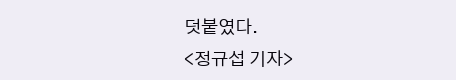덧붙였다.
<정규섭 기자>